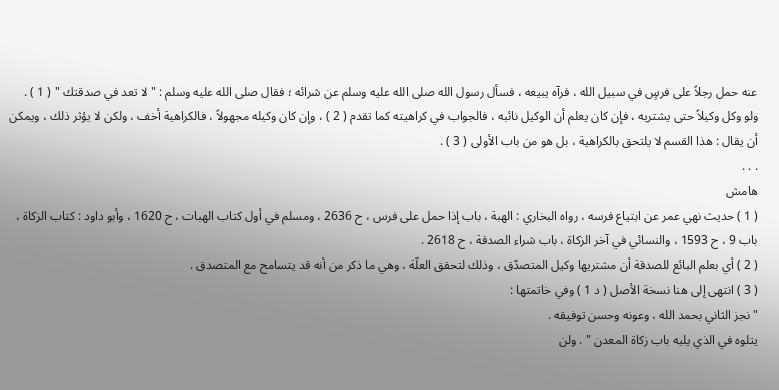عنه حمل رجلاً على فرسٍ في سبيل الله ، فرآه يبيعه ، فسأل رسول الله صلى الله عليه وسلم عن شرائه ؛ فقال صلى الله عليه وسلم : " لا تعد في صدقتك " ( 1 ) . ولو وكل وكيلاً حتى يشتريه ، فإن كان يعلم أن الوكيل نائبه ، فالجواب في كراهيته كما تقدم ( 2 ) ، وإن كان وكيله مجهولاً ، فالكراهية أخف ، ولكن لا يؤثر ذلك ، ويمكن أن يقال : هذا القسم لا يلتحق بالكراهية ، بل هو من باب الأولى ( 3 ) .
. . .
هامش
( 1 ) حديث نهي عمر عن ابتياع فرسه ، رواه البخاري : الهبة ، باب إذا حمل على فرس ، ح 2636 ، ومسلم في أول كتاب الهبات ، ح 1620 ، وأبو داود : كتاب الزكاة ، باب 9 ، ح 1593 ، والنسائي في آخر الزكاة ، باب شراء الصدقة ، ح 2618 .
( 2 ) أي بعلم البائع للصدقة أن مشتريها وكيل المتصدّق ، وذلك لتحقق العلّة ، وهي ما ذكر من أنه قد يتسامح مع المتصدق .
( 3 ) انتهى إلى هنا نسخة الأصل ( د 1 ) وفي خاتمتها :
" نجز الثاني بحمد الله ، وعونه وحسن توفيقه .
يتلوه في الذي يليه باب زكاة المعدن " . ولن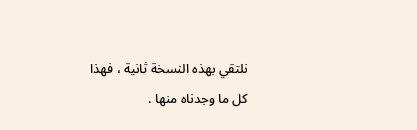نلتقي بهذه النسخة ثانية ، فهذا كل ما وجدناه منها .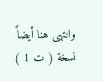وانتهى هنا أيضاً نسخة ( ت 1 )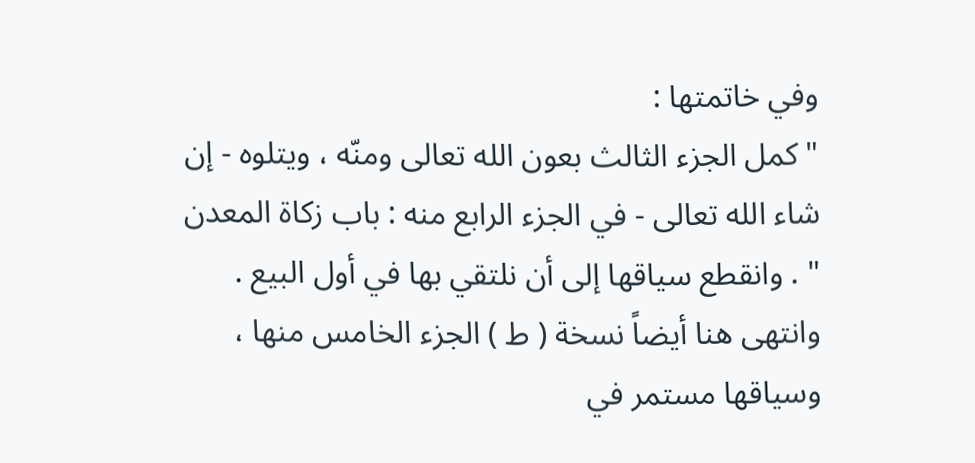وفي خاتمتها :
" كمل الجزء الثالث بعون الله تعالى ومنّه ، ويتلوه - إن شاء الله تعالى - في الجزء الرابع منه : باب زكاة المعدن " . وانقطع سياقها إلى أن نلتقي بها في أول البيع .
وانتهى هنا أيضاً نسخة ( ط ) الجزء الخامس منها ، وسياقها مستمر في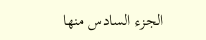الجزء السادس منها